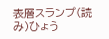表層スランプ(読み)ひょう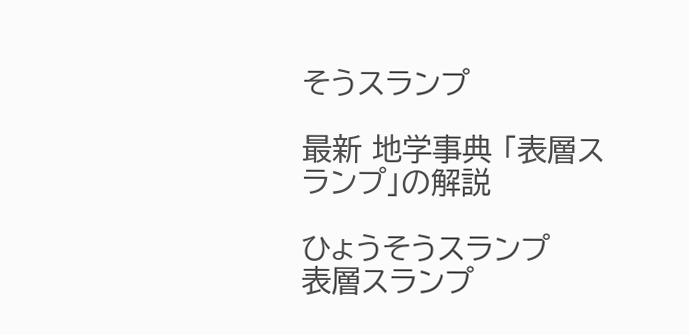そうスランプ

最新 地学事典 「表層スランプ」の解説

ひょうそうスランプ
表層スランプ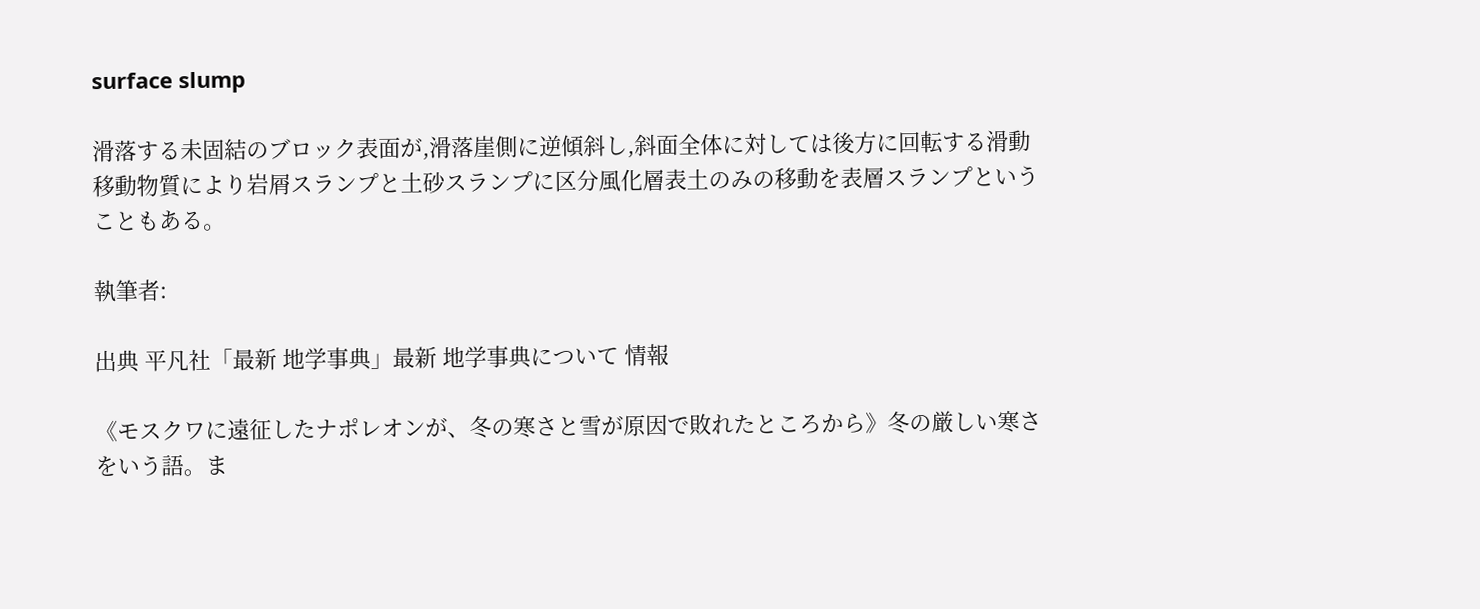surface slump

滑落する未固結のブロック表面が,滑落崖側に逆傾斜し,斜面全体に対しては後方に回転する滑動移動物質により岩屑スランプと土砂スランプに区分風化層表土のみの移動を表層スランプということもある。

執筆者:

出典 平凡社「最新 地学事典」最新 地学事典について 情報

《モスクワに遠征したナポレオンが、冬の寒さと雪が原因で敗れたところから》冬の厳しい寒さをいう語。ま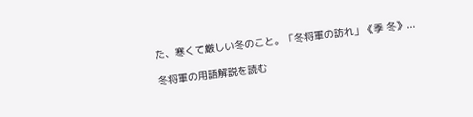た、寒くて厳しい冬のこと。「冬将軍の訪れ」《季 冬》...

冬将軍の用語解説を読む